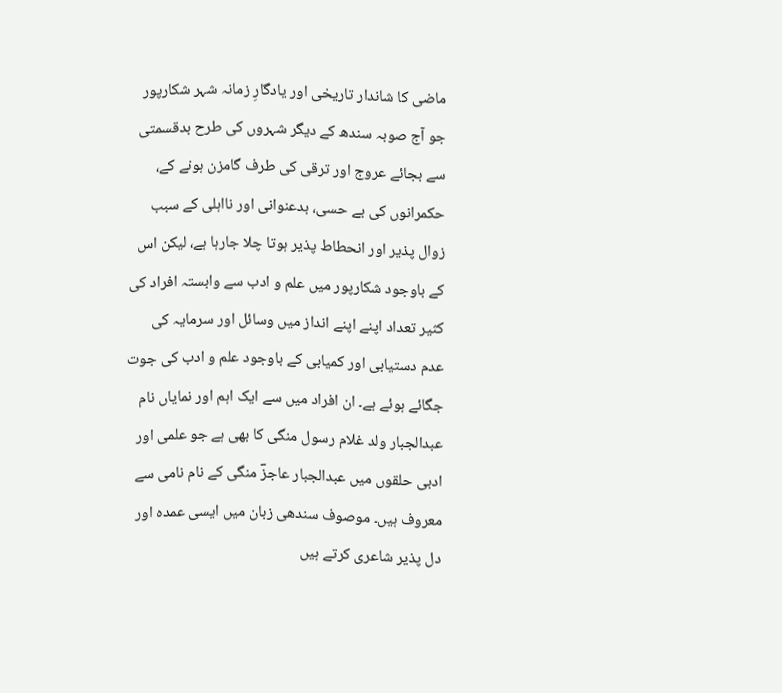ماضی کا شاندار تاریخی اور یادگارِ زمانہ شہر شکارپور جو آج صوبہ سندھ کے دیگر شہروں کی طرح بدقسمتی سے بجائے عروج اور ترقی کی طرف گامزن ہونے کے، حکمرانوں کی بے حسی، بدعنوانی اور نااہلی کے سبب زوال پذیر اور انحطاط پذیر ہوتا چلا جارہا ہے، لیکن اس کے باوجود شکارپور میں علم و ادب سے وابستہ افراد کی کثیر تعداد اپنے اپنے انداز میں وسائل اور سرمایہ کی عدم دستیابی اور کمیابی کے باوجود علم و ادب کی جوت جگائے ہوئے ہے۔ ان افراد میں سے ایک اہم اور نمایاں نام عبدالجبار ولد غلام رسول منگی کا بھی ہے جو علمی اور ادبی حلقوں میں عبدالجبار عاجزؔ منگی کے نام نامی سے معروف ہیں۔ موصوف سندھی زبان میں ایسی عمدہ اور دل پذیر شاعری کرتے ہیں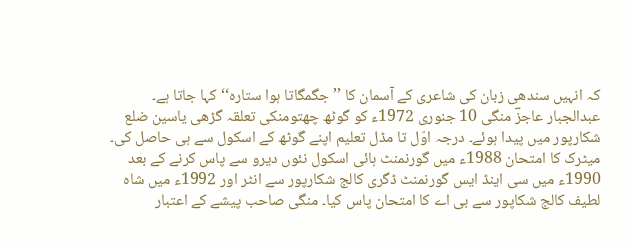کہ انہیں سندھی زبان کی شاعری کے آسمان کا ’’جگمگاتا ہوا ستارہ‘‘ کہا جاتا ہے۔ عبدالجبار عاجزؔ منگی 10 جنوری 1972ء کو گوٹھ چھتومنکی تعلقہ گڑھی یاسین ضلع شکارپور میں پیدا ہوئے۔ درجہ اوّل تا مڈل تعلیم اپنے گوٹھ کے اسکول سے ہی حاصل کی۔ میٹرک کا امتحان 1988ء میں گورنمنٹ ہائی اسکول نئوں دیرو سے پاس کرنے کے بعد 1990ء میں سی اینڈ ایس گورنمنٹ ڈگری کالج شکارپور سے انٹر اور 1992ء میں شاہ لطیف کالج شکاپور سے بی اے کا امتحان پاس کیا۔ منگی صاحب پیشے کے اعتبار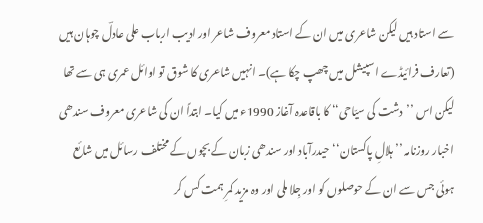سے استاد ہیں لیکن شاعری میں ان کے استاد معروف شاعر اور ادیب ارباب علی عادلؔ چوہان ہیں (تعارف فرائیڈے اسپیشل میں چھپ چکا ہے)۔ انہیں شاعری کا شوق تو اوائل عمری ہی سے تھا لیکن اس ’’دشت کی سیّاحی‘‘ کا باقاعدہ آغاز 1990ء میں کیا۔ ابتداً ان کی شاعری معروف سندھی اخبار روزنامہ ’’ہلالِ پاکستان‘‘ حیدرآباد اور سندھی زبان کے بچوں کے مختلف رسائل میں شائع ہوئی جس سے ان کے حوصلوں کو اور جِلا ملی اور وہ مزید کمرِ ہمت کس کر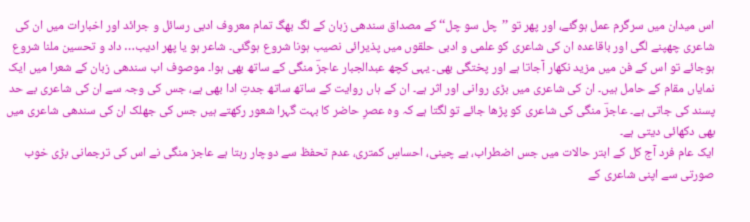اس میدان میں سرگرم عمل ہوگئے، اور پھر تو ’’چل سو چل‘‘ کے مصداق سندھی زبان کے لگ بھگ تمام معروف ادبی رسائل و جرائد اور اخبارات میں ان کی شاعری چھپنے لگی اور باقاعدہ ان کی شاعری کو علمی و ادبی حلقوں میں پذیرائی نصیب ہونا شروع ہوگئی۔ شاعر ہو یا پھر ادیب… داد و تحسین ملنا شروع ہوجائے تو اس کے فن میں مزید نکھار آجاتا ہے اور پختگی بھی۔ یہی کچھ عبدالجبار عاجزؔ منگی کے ساتھ بھی ہوا۔ موصوف اب سندھی زبان کے شعرا میں ایک نمایاں مقام کے حامل ہیں۔ ان کی شاعری میں بڑی روانی اور اثر ہے۔ ان کے ہاں روایت کے ساتھ ساتھ جدتِ ادا بھی ہے، جس کی وجہ سے ان کی شاعری بے حد پسند کی جاتی ہے۔ عاجزؔ منگی کی شاعری کو پڑھا جائے تو لگتا ہے کہ وہ عصرِ حاضر کا بہت گہرا شعور رکھتے ہیں جس کی جھلک ان کی سندھی شاعری میں بھی دکھائی دیتی ہے۔
ایک عام فرد آج کل کے ابتر حالات میں جس اضطراب، بے چینی، احساسِ کمتری، عدم تحفظ سے دوچار رہتا ہے عاجز منگی نے اس کی ترجمانی بڑی خوب صورتی سے اپنی شاعری کے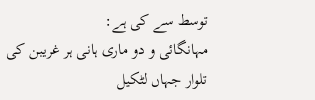توسط سے کی ہے:
مہانگائی و دو ماری ہانی ہر غریبن کی
تلوار جہاں لٹکیل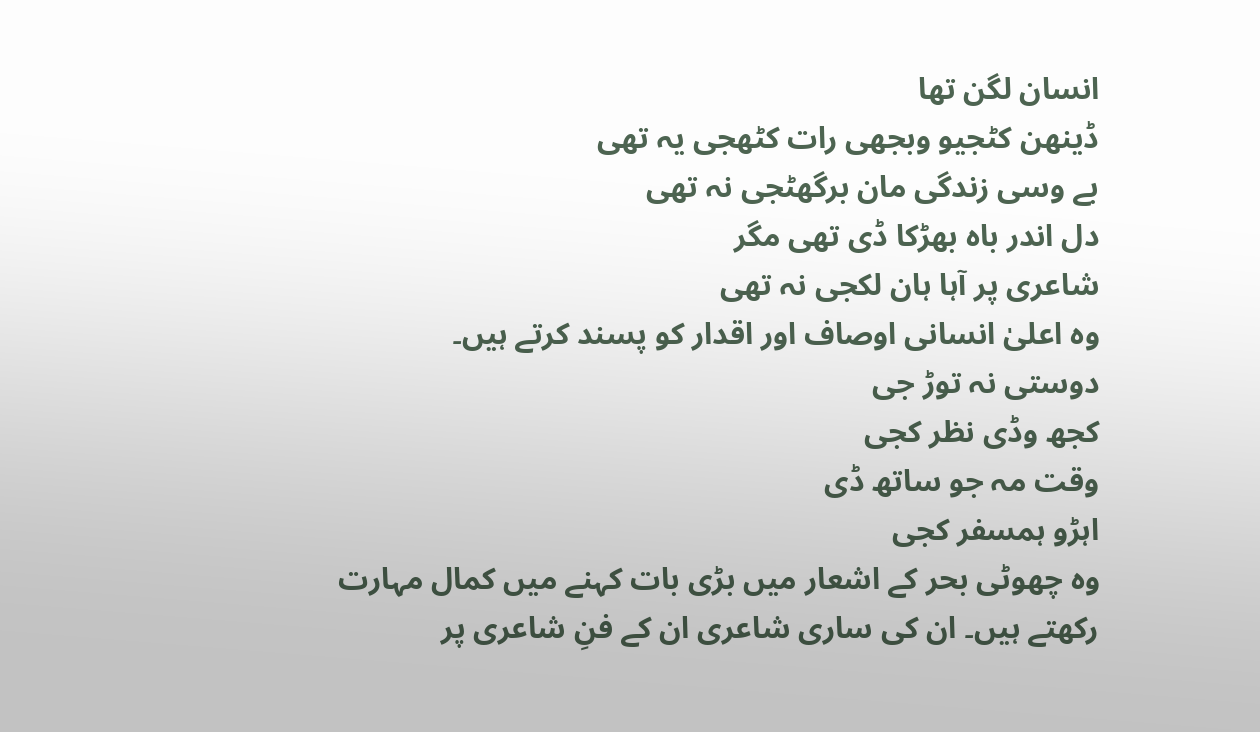انسان لگن تھا
ڈینھن کٹجیو وبجھی رات کٹھجی یہ تھی
بے وسی زندگی مان برگھٹجی نہ تھی
دل اندر باہ بھڑکا ڈی تھی مگر
شاعری پر آہا ہان لکجی نہ تھی
وہ اعلیٰ انسانی اوصاف اور اقدار کو پسند کرتے ہیں۔
دوستی نہ توڑ جی
کجھ وڈی نظر کجی
وقت مہ جو ساتھ ڈی
اہڑو ہمسفر کجی
وہ چھوٹی بحر کے اشعار میں بڑی بات کہنے میں کمال مہارت رکھتے ہیں۔ ان کی ساری شاعری ان کے فنِ شاعری پر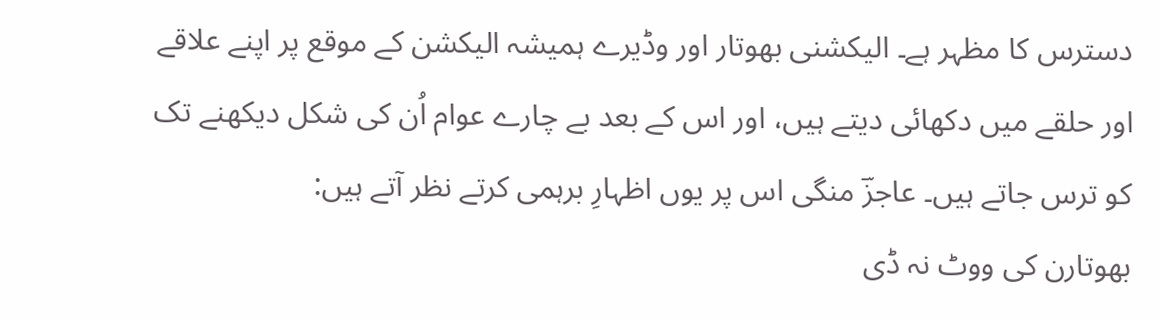دسترس کا مظہر ہے۔ الیکشنی بھوتار اور وڈیرے ہمیشہ الیکشن کے موقع پر اپنے علاقے اور حلقے میں دکھائی دیتے ہیں، اور اس کے بعد بے چارے عوام اُن کی شکل دیکھنے تک کو ترس جاتے ہیں۔ عاجزؔ منگی اس پر یوں اظہارِ برہمی کرتے نظر آتے ہیں:
بھوتارن کی ووٹ نہ ڈی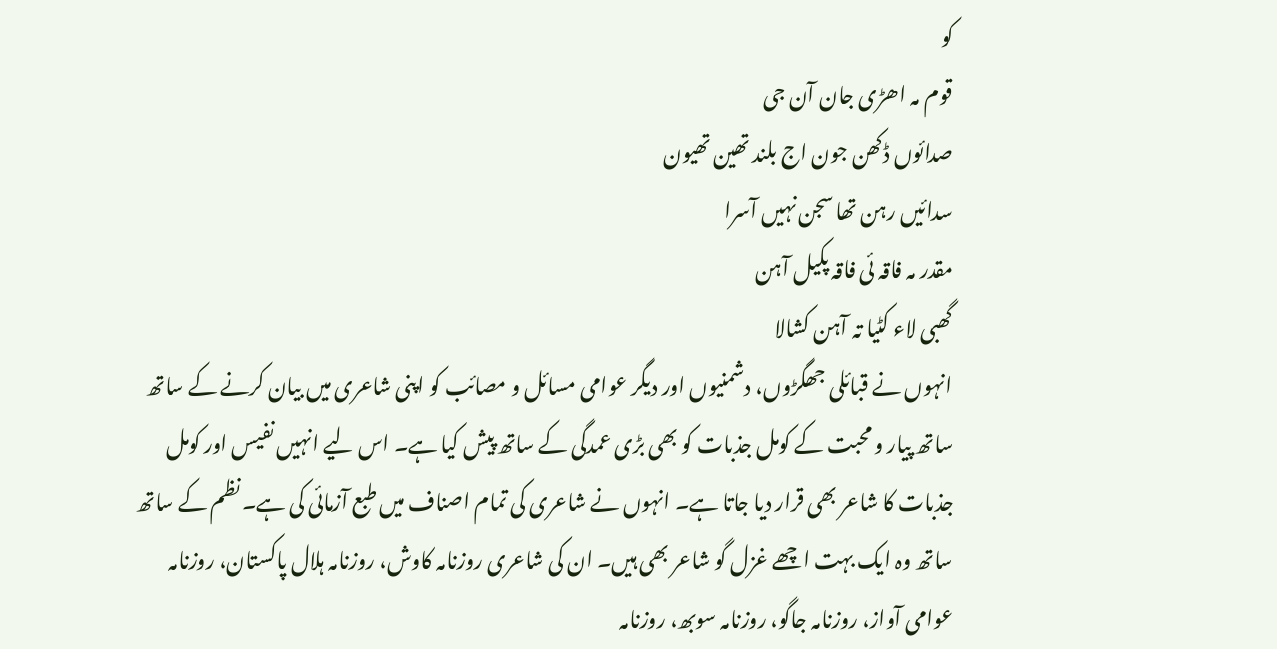کو
قوم مہ اھڑی جان آن جی
صدائوں ڈکھن جون اج بلند تھین تھیون
سدائیں رہن تھا سجن نہیں آسرا
مقدر مہ فاقہ ئی فاقہ پکیل آہن
گھبی لاء کٹیا تہ آہن کشالا
انہوں نے قبائلی جھگڑوں، دشمنیوں اور دیگر عوامی مسائل و مصائب کو اپنی شاعری میں بیان کرنے کے ساتھ ساتھ پیار و محبت کے کومل جذبات کو بھی بڑی عمدگی کے ساتھ پیش کیا ہے۔ اس لیے انہیں نفیس اور کومل جذبات کا شاعر بھی قرار دیا جاتا ہے۔ انہوں نے شاعری کی تمام اصناف میں طبع آزمائی کی ہے۔ نظم کے ساتھ ساتھ وہ ایک بہت اچھے غزل گو شاعر بھی ہیں۔ ان کی شاعری روزنامہ کاوش، روزنامہ ہلال پاکستان، روزنامہ عوامی آواز، روزنامہ جاگو، روزنامہ سوبھ، روزنامہ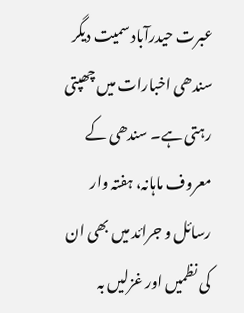عبرت حیدرآباد سمیت دیگر سندھی اخبارات میں چھپتی رہتی ہے۔ سندھی کے معروف ماہانہ، ہفتہ وار رسائل و جرائد میں بھی ان کی نظمیں اور غزلیں بہ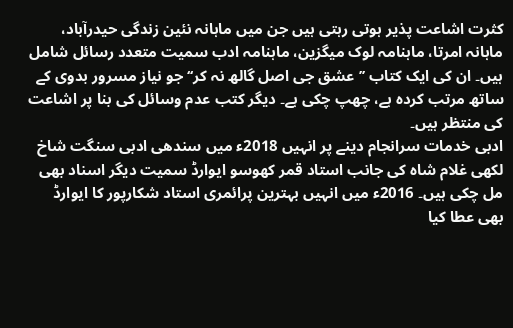کثرت اشاعت پذیر ہوتی رہتی ہیں جن میں ماہانہ نئین زندگی حیدرآباد، ماہانہ امرتا، ماہنامہ لوک میگزین، ماہنامہ ادب سمیت متعدد رسائل شامل ہیں۔ ان کی ایک کتاب ’’عشق جی اصل گالھ نہ کر‘‘ جو نیاز مسرور بدوی کے ساتھ مرتب کردہ ہے، چھپ چکی ہے۔ دیگر کتب عدم وسائل کی بنا پر اشاعت کی منتظر ہیں۔
ادبی خدمات سرانجام دینے پر انہیں 2018ء میں سندھی ادبی سنگت شاخ لکھی غلام شاہ کی جانب استاد قمر کھوسو ایوارڈ سمیت دیگر اسناد بھی مل چکی ہیں۔ 2016ء میں انہیں بہترین پرائمری استاد شکارپور کا ایوارڈ بھی عطا کیا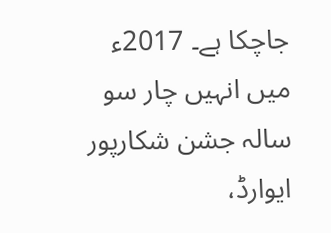جاچکا ہے۔ 2017ء میں انہیں چار سو سالہ جشن شکارپور ایوارڈ،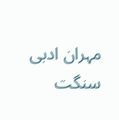مہران ادبی سنگت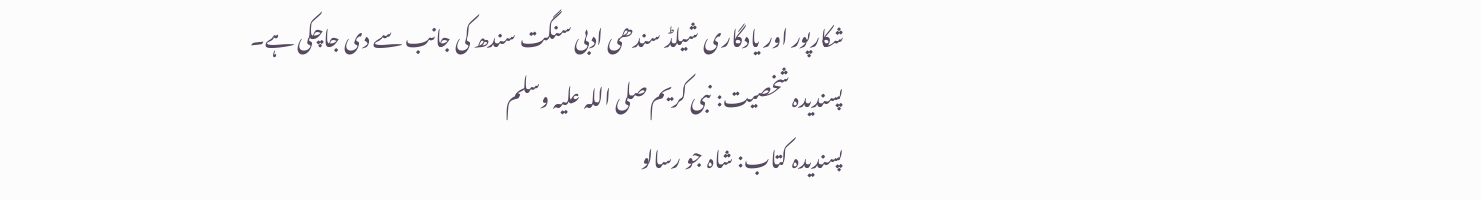شکارپور اور یادگاری شیلڈ سندھی ادبی سنگت سندھ کی جانب سے دی جاچکی ہے۔
پسندیدہ شخصیت: نبی کریم صلی اللہ علیہ وسلم
پسندیدہ کتاب: شاہ جو رسالو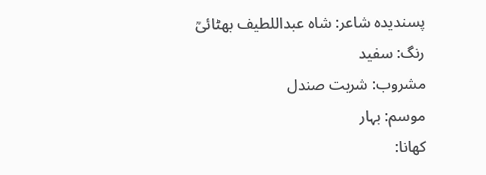پسندیدہ شاعر: شاہ عبداللطیف بھٹائیؒ
رنگ: سفید
مشروب: شربت صندل
موسم: بہار
کھانا: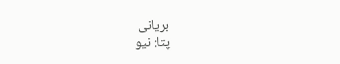بریانی
پتا: نیو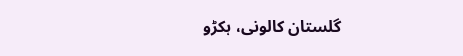گلستان کالونی، ہکڑو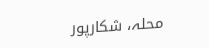محلہ، شکارپور